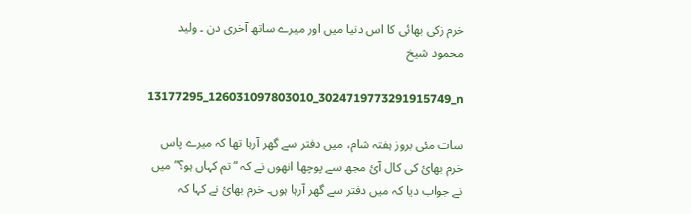خرم زکی بھائی کا اس دنیا میں اور میرے ساتھ آخری دن ۔ ولید محمود شیخ

13177295_126031097803010_3024719773291915749_n

سات مئی بروز ہفتہ شام، میں دفتر سے گھر آرہا تھا کہ میرے پاس خرم بھائ کی کال آئ مجھ سے پوچھا انھوں نے کہ “تم کہاں ہو؟” میں نے جواب دیا کہ میں دفتر سے گھر آرہا ہوں۔ خرم بھائ نے کہا کہ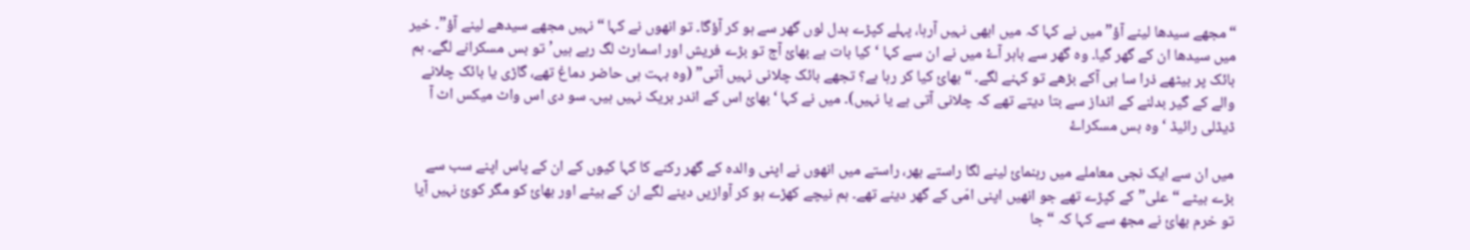“مجھے سیدھا لینے آؤ” میں نے کہا کہ میں ابھی نہیں آرہا، پہلے کپڑے بدل لوں گھر سے ہو کر آؤگا۔ تو انھوں نے کہا “نہیں مجھے سیدھے لینے آؤ”۔ خیر میں سیدھا ان کے گھر گیا۔ وہ گھر سے باہر آۓ میں نے ان سے کہا ‘کیا بات ہے بھائ آج تو بڑے فریش اور اسمارٹ لگ رہے ہیں’ تو بس مسکرانے لگے۔ ہم بائک پر بیٹھے ذرا سا ہی آکے بڑھے تو کہنے لگے۔ “بھائ کیا کر رہا ہے؟ تجھے بائک چلانی نہیں آتی” (وہ بہت ہی حاضر دماغ تھے، گاڑی یا بائک چلانے والے کے گیر بدلنے کے انداز سے بتا دیتے تھے کہ چلانی آتی ہے یا نہیں)۔ میں نے کہا ‘بھائ اس کے اندر بریک نہیں ہیں۔ سو دی اس واٹ میکس اٹ آ ڈیڈلی رائیڈ ‘ وہ بس مسکراۓ

میں ان سے ایک نجی معاملے میں رہنمائ لینے لگا راستے بھر، راستے میں انھوں نے اپنی والدہ کے گھر رکنے کا کہا کیوں کے ان کے پاس اپنے سب سے بڑے بیٹے “علی” کے کپڑے تھے جو انھیں اپنی امّی کے گھر دینے تھے۔ ہم نیچے کھڑے ہو کر آوازیں دینے لگے ان کے بیٹے اور بھائ کو مگر کوئ نہیں آیا تو خرم بھائ نے مجھ سے کہا کہ “جا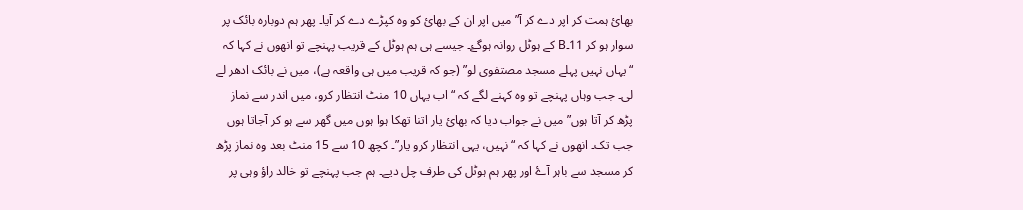بھائ ہمت کر اپر دے کر آ” میں اپر ان کے بھائ کو وہ کپڑے دے کر آیا۔ پھر ہم دوبارہ بائک پر سوار ہو کر 11۔B کے ہوٹل روانہ ہوگۓ۔ جیسے ہی ہم ہوٹل کے قریب پہنچے تو انھوں نے کہا کہ “یہاں نہیں پہلے مسجد مصتفوی لو” (جو کہ قریب میں ہی واقعہ ہے)، میں نے بائک ادھر لے لی۔ جب وہاں پہنچے تو وہ کہنے لگے کہ “اب یہاں 10 منٹ انتظار کرو، میں اندر سے نماز پڑھ کر آتا ہوں” میں نے جواب دیا کہ بھائ یار اتنا تھکا ہوا ہوں میں گھر سے ہو کر آجاتا ہوں جب تک۔ انھوں نے کہا کہ “نہیں، یہی انتظار کرو یار”۔ کچھ 10 سے 15 منٹ بعد وہ نماز پڑھ کر مسجد سے باہر آۓ اور پھر ہم ہوٹل کی طرف چل دیے۔ ہم جب پہنچے تو خالد راؤ وہی پر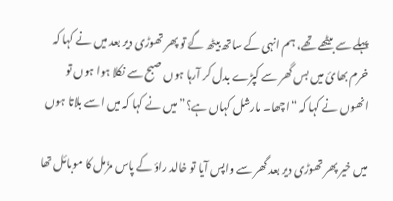پہلے سے بیٹھے تھے، ہم انہی کے ساتھ بیٹھ گۓ تو پھر تھوڑی دیر بعد میں نے کہا کہ خرم بھائ میں بس گھر سے کپڑے بدل کر آرہا ہوں صبح سے نکلا ہوا ہوں تو انھوں نے کہا کہ “اچھا۔ مارشل کہاں ہے؟” میں نے کہا کہ میں اسے بلاتا ہوں

میں خیر پھر تھوڑی دیر بعد گھر سے واپس آیا تو خالد راؤ کے پاس مزّمل کا موبائل تھا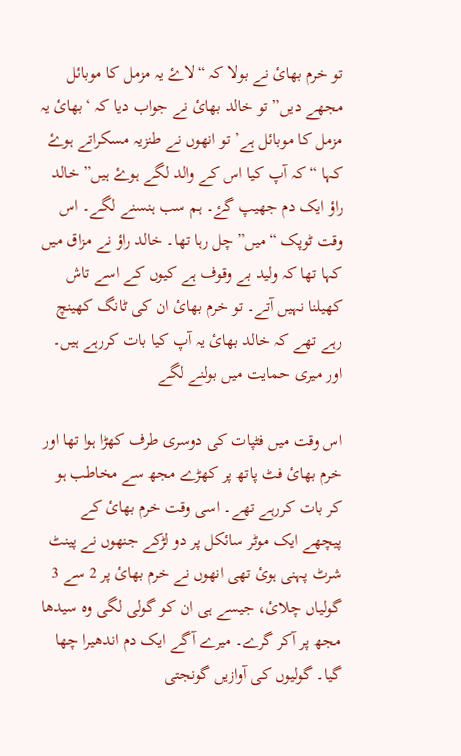تو خرم بھائ نے بولا کہ “لاۓ یہ مزمل کا موبائل مجھے دیں” تو خالد بھائ نے جواب دیا کہ ‘بھائ یہ مزمل کا موبائل ہے’ تو انھوں نے طنزیہ مسکراتے ہوۓ کہا “کہ آپ کیا اس کے والد لگے ہوۓ ہیں” خالد راؤ ایک دم جھیپ گۓ۔ ہم سب ہنسنے لگے۔ اس وقت ٹوپک “میں” چل رہا تھا۔ خالد را‌ؤ نے مزاق میں کہا تھا کہ ولید بے وقوف ہے کیوں کے اسے تاش کھیلنا نہیں آتے۔ تو خرم بھائ ان کی ٹانگ کھینچ رہے تھے کہ خالد بھائ یہ آپ کیا بات کررہے ہیں۔ اور میری حمایت میں بولنے لگے

اس وقت میں فٹپات کی دوسری طرف کھڑا ہوا تھا اور خرم بھائ فٹ پاتھ پر کھڑے مجھ سے مخاطب ہو کر بات کررہے تھے۔ اسی وقت خرم بھائ کے پیچھے ایک موٹر سائکل پر دو لڑکے جنھوں نے پینٹ شرٹ پہنی ہوئ تھی انھوں نے خرم بھائ پر 2 سے 3 گولیاں چلائ، جیسے ہی ان کو گولی لگی وہ سیدھا مجھ پر آکر گرے۔ میرے آگے ایک دم اندھیرا چھا گیا۔ گولیوں کی آوازیں گونجتی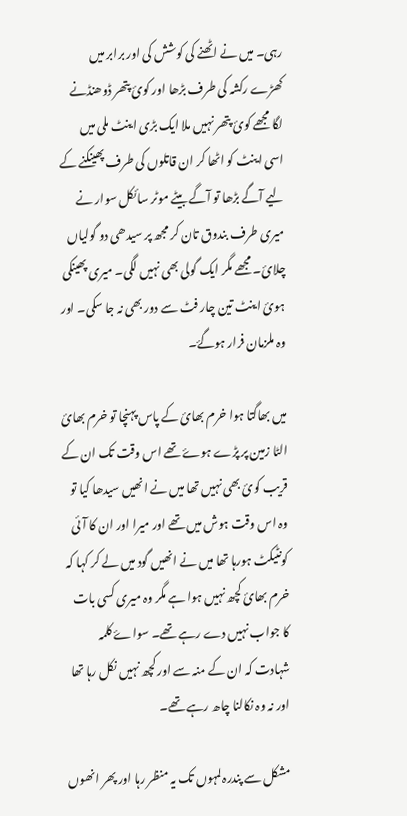رہی۔ میں نے اٹھنے کی کوشش کی اور برابر میں کھڑے رکشہ کی طرف بڑھا اور کوئ پتھر ڈوھنڈنے لگا مجھے کوئ پتھر نہیں ملا ایک بڑی اینٹ ملی میں اسی اینٹ کو اٹھا کر ان قاتلوں کی طرف پھینکنے کے لیے آگے بڑھا تو آگے بیٹے موٹر سائکل سوار نے میری طرف بندوق تان کر مجھ پر سیدھی دو گولیاں چلائ۔ مجھے مگر ایک گولی بھی نہیں لگی۔ میری پھینکی ہوئ اینٹ تین چار فٹ سے دور بھی نہ جا سکی۔ اور وہ ملزمان فرار ہوگۓ۔

میں بھاگتا ہوا خرم بھائ کے پاس پہنچا تو خرم بھائ الٹا زمین پر پڑے ہوۓ تھے اس وقت تک ان کے قریب کوئ بھی نہیں تھا میں نے انھیں سیدھا کیا تو وہ اس وقت ہوش میں تھے اور میرا اور ان کا آئی کونٹیکٹ ہورہا تھا میں نے انھیں گود میں لے کر کہا کہ خرم بھائ کچھ نہیں ہوا ہے مگر وہ میری کسی بات کا جواب نہیں دے رہے تھے۔ سواۓ کلمہ شہادت کہ ان کے منہ سے اور کچھ نہیں نکل رہا تھا اور نہ وہ نکالنا چاھ رہے تھے۔

مشکل سے پندرہ لمہوں تک یہ منظر رہا اور پھر انھوں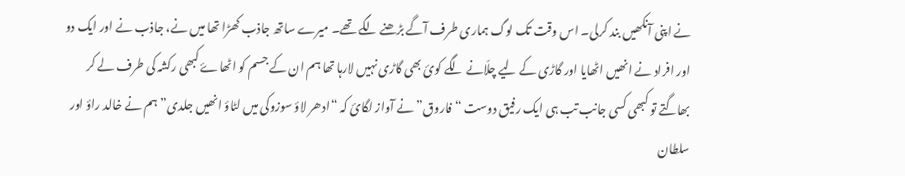نے اپنی آنکھیں بند کرلی۔ اس وقت تک لوگ ہماری طرف آگے بڑھنے لگے تھے۔ میرے ساتھ جاذب کھڑا تھا میں نے، جاذب نے اور ایک دو اور افراد نے انھیں اٹھایا اور گاڑی کے لیے چلّانے لگے کوئ بھی گاڑی نہیں لارہا تھا ہم ان کے جسم کو اٹھاۓ کبھی رکشہ کی طرف لے کر بھاگتے تو کبھی کسی جانب تب ہی ایک رفیق دوست “فاروق” نے آواز لگائ کہ “ادھر لاؤ سوزوکی میں لٹاؤ انھیں جلدی” ہم نے خالد راؤ اور سلطان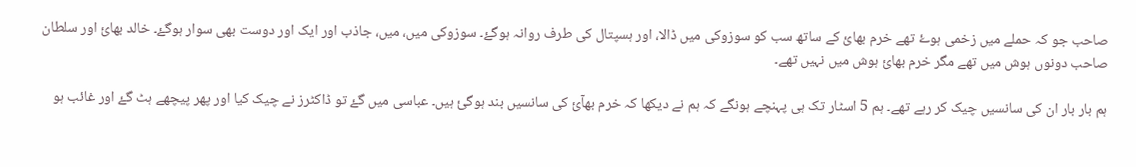صاحب جو کہ حملے میں زخمی ہوۓ تھے خرم بھائ کے ساتھ سب کو سوزوکی میں ڈالا، اور ہسپتال کی طرف روانہ ہوگۓ۔ سوزوکی میں، میں، جاذب اور ایک اور دوست بھی سوار ہوگۓ۔ خالد بھائ اور سلطان صاحب دونوں ہوش میں تھے مگر خرم بھائ ہوش میں نہیں تھے۔

ہم بار بار ان کی سانسیں چیک کر رہے تھے۔ ہم 5 اسٹار تک ہی پہنچے ہونگے کہ ہم نے دیکھا کہ خرم بھآئ کی سانسیں بند ہوگئ ہیں۔ عباسی میں گۓ تو ڈاکٹرز نے چیک کیا اور پھر پیچھے ہٹ گۓ اور غائب ہو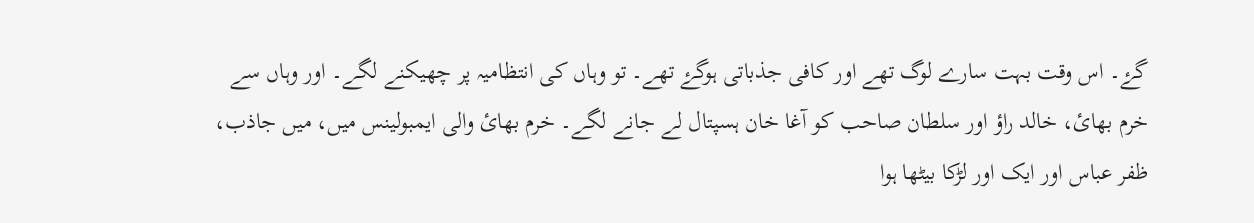گۓ۔ اس وقت بہت سارے لوگ تھے اور کافی جذباتی ہوگۓ تھے۔ تو وہاں کی انتظامیہ پر چھیکنے لگے۔ اور وہاں سے خرم بھائ، خالد راؤ اور سلطان صاحب کو آغا خان ہسپتال لے جانے لگے۔ خرم بھائ والی ایمبولینس میں، میں جاذب، ظفر عباس اور ایک اور لڑکا بیٹھا ہوا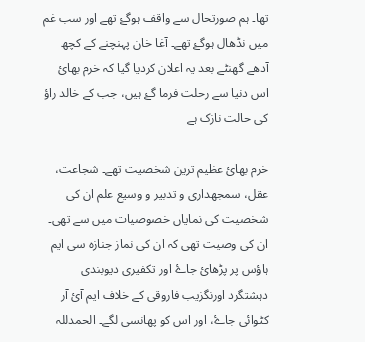تھا۔ ہم صورتحال سے واقف ہوگۓ تھے اور سب غم میں نڈھال ہوگۓ تھے۔ آغا خان پہنچنے کے کچھ آدھے گھنٹے بعد یہ اعلان کردیا گیا کہ خرم بھائ اس دنیا سے رحلت فرما گۓ ہیں، جب کے خالد راؤ کی حالت نازک ہے

خرم بھائ عظیم ترین شخصیت تھے۔ شجاعت، عقل، سمجھداری و تدبیر و وسیع علم ان کی شخصیت کی نمایاں خصوصیات میں سے تھی۔ ان کی وصیت تھی کہ ان کی نماز جنازہ سی ایم ہاؤس پر پڑھائ جاۓ اور تکفیری دیوبندی دہشتگرد اورنگزیب فاروقی کے خلاف ایم آئ آر کٹوائی جاۓ، اور اس کو پھانسی لگے۔ الحمدللہ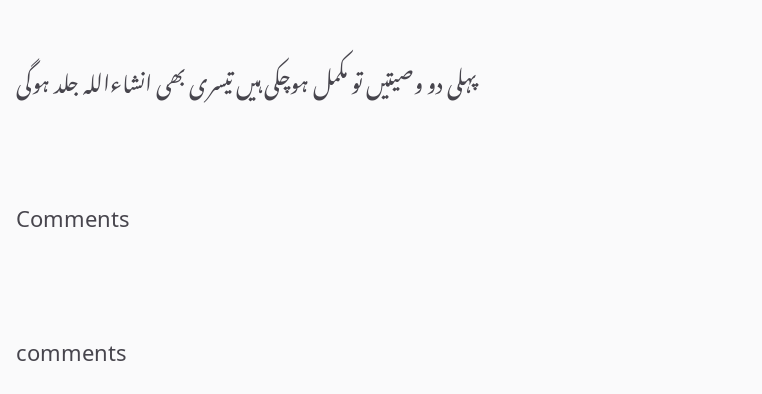پہلی دو وصیتیں تو مکمل ہوچکی ہیں تیسری بھی انشاءاللہ جلد ہوگی

Comments

comments